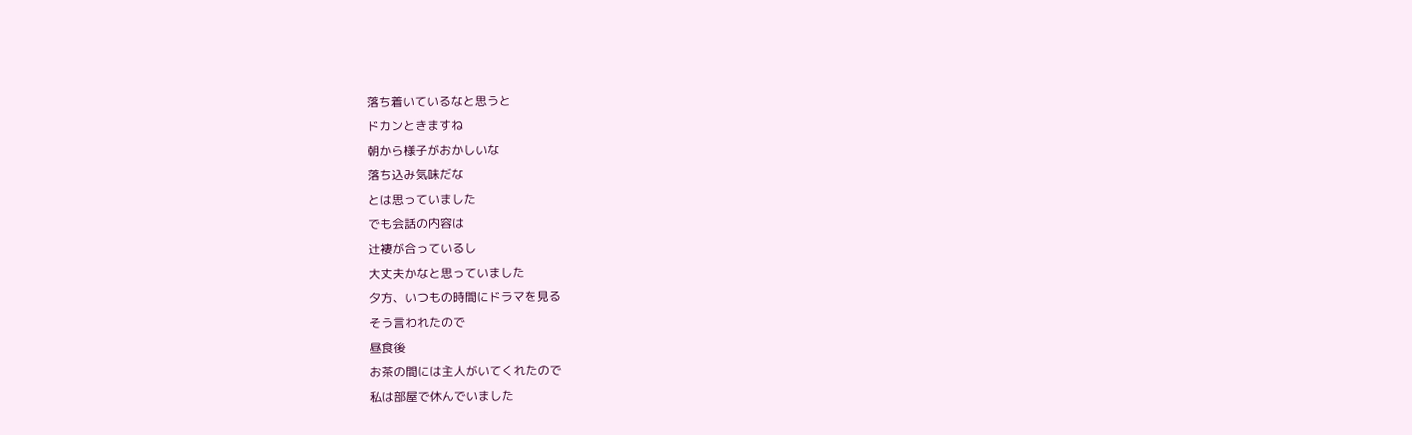落ち着いているなと思うと
ドカンときますね
朝から様子がおかしいな
落ち込み気味だな
とは思っていました
でも会話の内容は
辻褄が合っているし
大丈夫かなと思っていました
夕方、いつもの時間にドラマを見る
そう言われたので
昼食後
お茶の間には主人がいてくれたので
私は部屋で休んでいました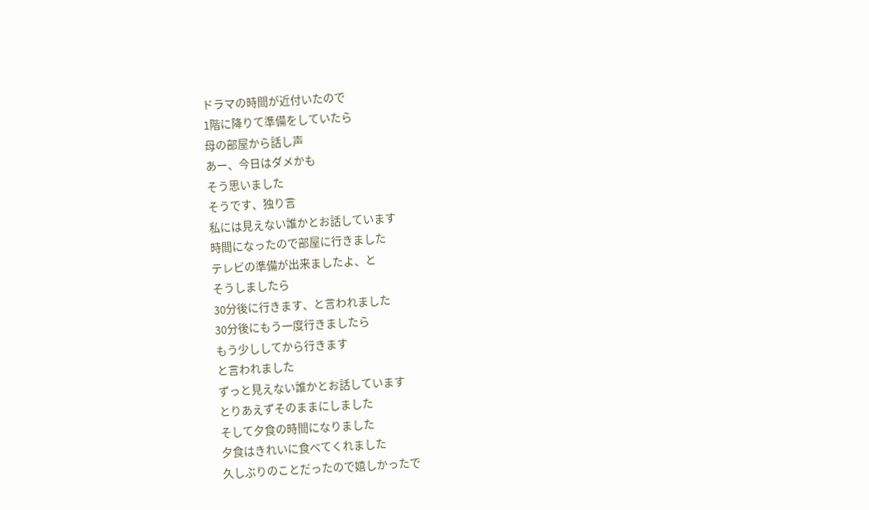ドラマの時間が近付いたので
1階に降りて準備をしていたら
母の部屋から話し声
あー、今日はダメかも
そう思いました
そうです、独り言
私には見えない誰かとお話しています
時間になったので部屋に行きました
テレビの準備が出来ましたよ、と
そうしましたら
30分後に行きます、と言われました
30分後にもう一度行きましたら
もう少ししてから行きます
と言われました
ずっと見えない誰かとお話しています
とりあえずそのままにしました
そして夕食の時間になりました
夕食はきれいに食べてくれました
久しぶりのことだったので嬉しかったで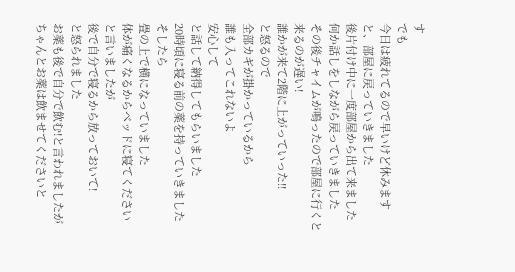す
でも
今日は疲れてるので早いけど休みます
と、部屋に戻っていきました
後片付け中に一度部屋から出て来ました
何か話しをしながら戻っていきました
その後チャイムが鳴ったので部屋に行くと
来るのが遅い!
誰かが来て2階に上がっていった!!
と怒るので
全部カギが掛かっているから
誰も入ってこれないよ
安心して
と話して納得してもらいました
20時頃に寝る前の薬を持っていきました
そしたら
畳の上で横になっていました
体が痛くなるからベッドに寝てください
と言いましたが
後で自分で寝るから放っておいて!
と怒られました
お薬も後で自分で飲む!と言われましたが
ちゃんとお薬は飲ませてくださいと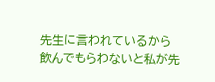先生に言われているから
飲んでもらわないと私が先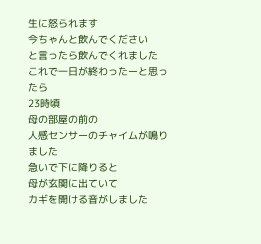生に怒られます
今ちゃんと飲んでください
と言ったら飲んでくれました
これで一日が終わったーと思ったら
23時頃
母の部屋の前の
人感センサーのチャイムが鳴りました
急いで下に降りると
母が玄関に出ていて
カギを開ける音がしました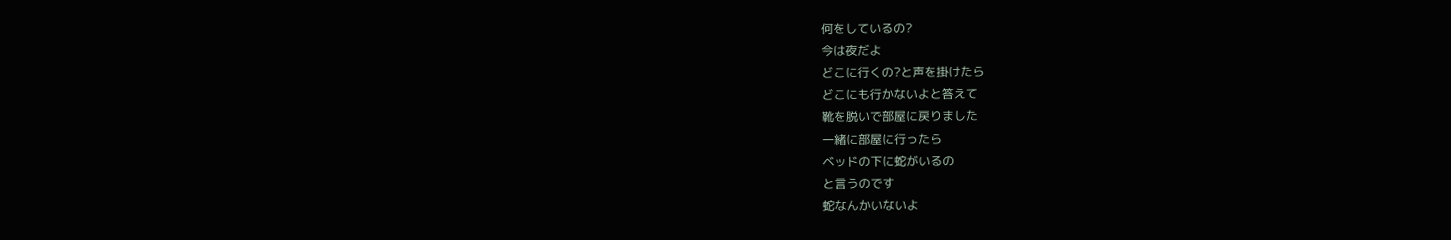何をしているの?
今は夜だよ
どこに行くの?と声を掛けたら
どこにも行かないよと答えて
靴を脱いで部屋に戻りました
一緒に部屋に行ったら
ベッドの下に蛇がいるの
と言うのです
蛇なんかいないよ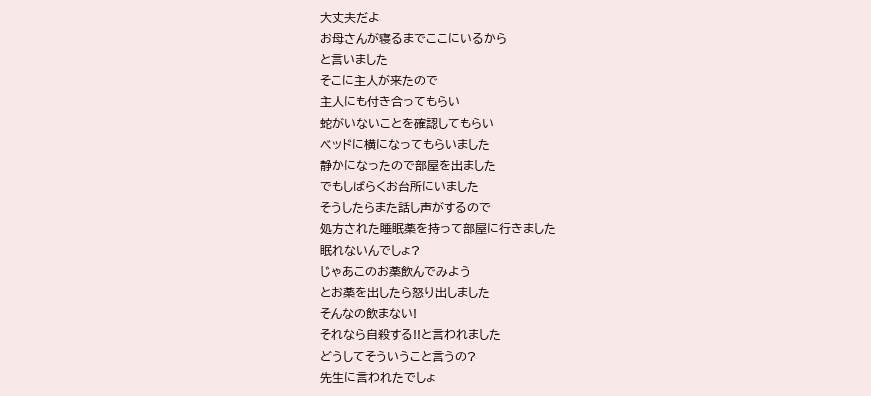大丈夫だよ
お母さんが寝るまでここにいるから
と言いました
そこに主人が来たので
主人にも付き合ってもらい
蛇がいないことを確認してもらい
ベッドに横になってもらいました
静かになったので部屋を出ました
でもしばらくお台所にいました
そうしたらまた話し声がするので
処方された睡眠薬を持って部屋に行きました
眠れないんでしょ?
じゃあこのお薬飲んでみよう
とお薬を出したら怒り出しました
そんなの飲まない!
それなら自殺する!!と言われました
どうしてそういうこと言うの?
先生に言われたでしょ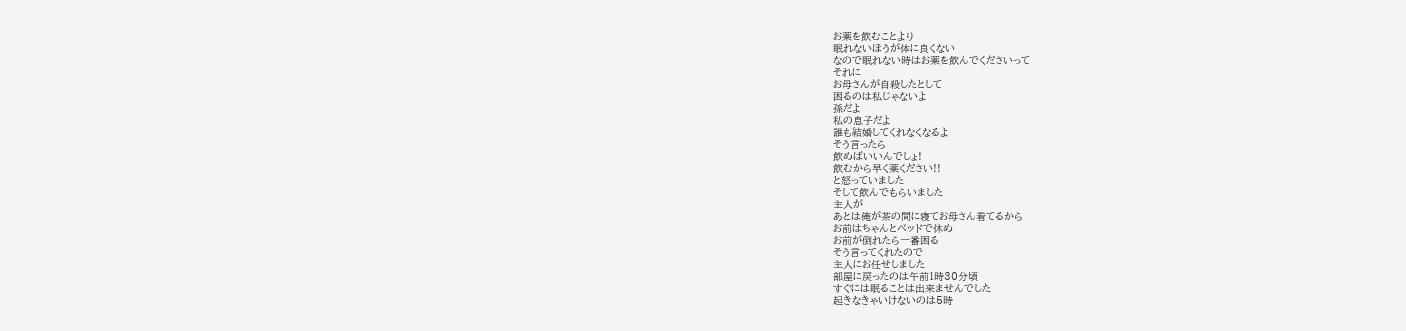お薬を飲むことより
眠れないほうが体に良くない
なので眠れない時はお薬を飲んでくださいって
それに
お母さんが自殺したとして
困るのは私じゃないよ
孫だよ
私の息子だよ
誰も結婚してくれなくなるよ
そう言ったら
飲めばいいんでしょ!
飲むから早く薬ください!!
と怒っていました
そして飲んでもらいました
主人が
あとは俺が茶の間に寝てお母さん看てるから
お前はちゃんとベッドで休め
お前が倒れたら一番困る
そう言ってくれたので
主人にお任せしました
部屋に戻ったのは午前1時30分頃
すぐには眠ることは出来ませんでした
起きなきゃいけないのは5時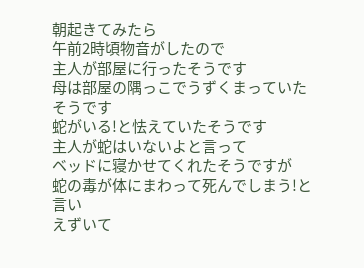朝起きてみたら
午前2時頃物音がしたので
主人が部屋に行ったそうです
母は部屋の隅っこでうずくまっていたそうです
蛇がいる!と怯えていたそうです
主人が蛇はいないよと言って
ベッドに寝かせてくれたそうですが
蛇の毒が体にまわって死んでしまう!と言い
えずいて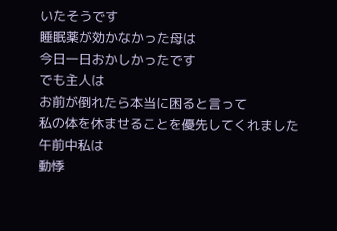いたそうです
睡眠薬が効かなかった母は
今日一日おかしかったです
でも主人は
お前が倒れたら本当に困ると言って
私の体を休ませることを優先してくれました
午前中私は
動悸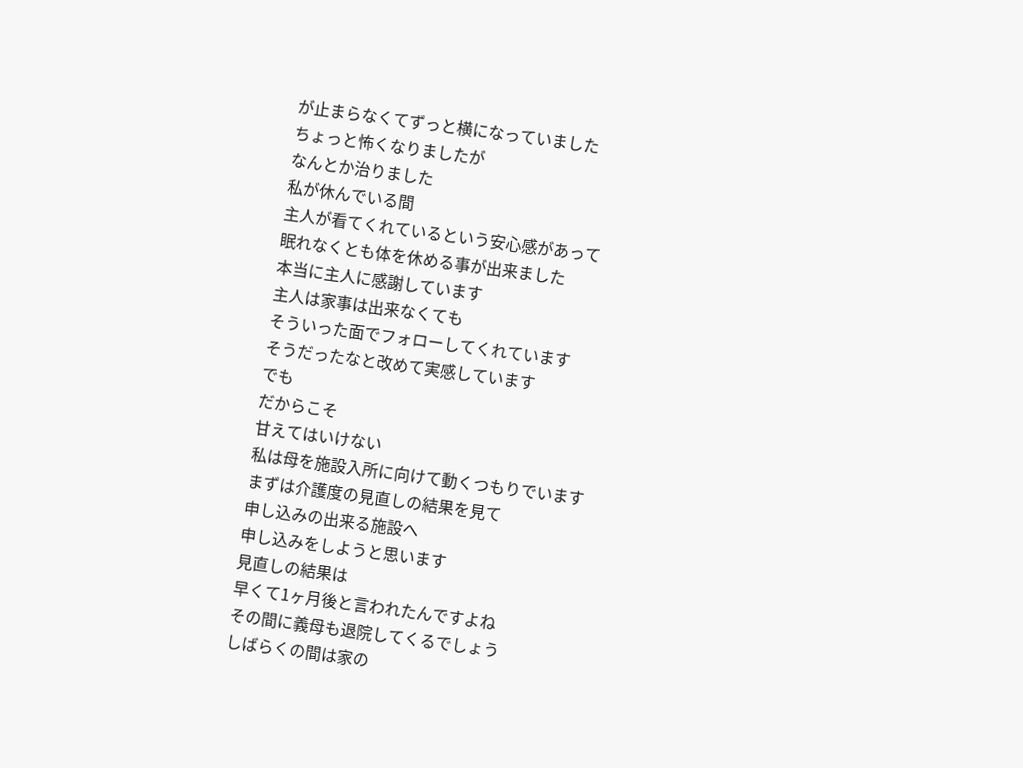が止まらなくてずっと横になっていました
ちょっと怖くなりましたが
なんとか治りました
私が休んでいる間
主人が看てくれているという安心感があって
眠れなくとも体を休める事が出来ました
本当に主人に感謝しています
主人は家事は出来なくても
そういった面でフォローしてくれています
そうだったなと改めて実感しています
でも
だからこそ
甘えてはいけない
私は母を施設入所に向けて動くつもりでいます
まずは介護度の見直しの結果を見て
申し込みの出来る施設へ
申し込みをしようと思います
見直しの結果は
早くて1ヶ月後と言われたんですよね
その間に義母も退院してくるでしょう
しばらくの間は家の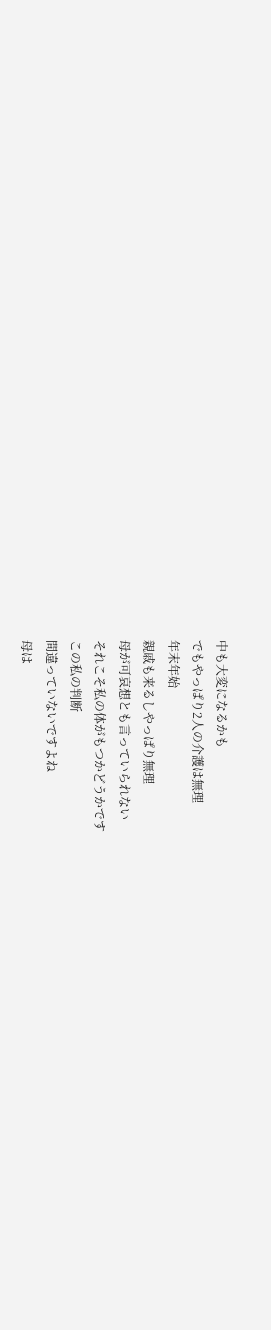中も大変になるかも
でもやっぱり2人の介護は無理
年末年始
親戚も来るしやっぱり無理
母が可哀想とも言っていられない
それこそ私の体がもつかどうかです
この私の判断
間違っていないですよね
母は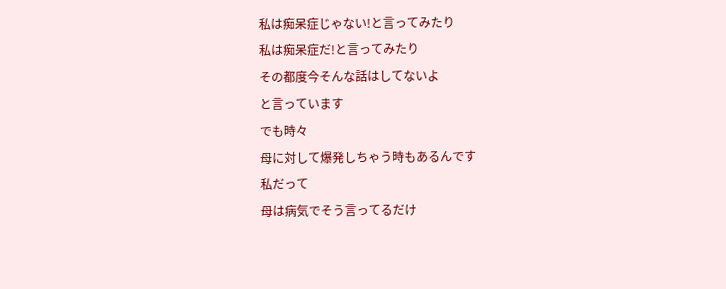私は痴呆症じゃない!と言ってみたり
私は痴呆症だ!と言ってみたり
その都度今そんな話はしてないよ
と言っています
でも時々
母に対して爆発しちゃう時もあるんです
私だって
母は病気でそう言ってるだけ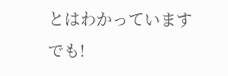とはわかっています
でも!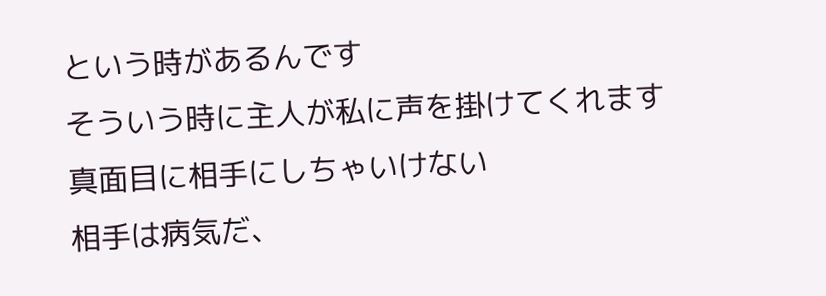という時があるんです
そういう時に主人が私に声を掛けてくれます
真面目に相手にしちゃいけない
相手は病気だ、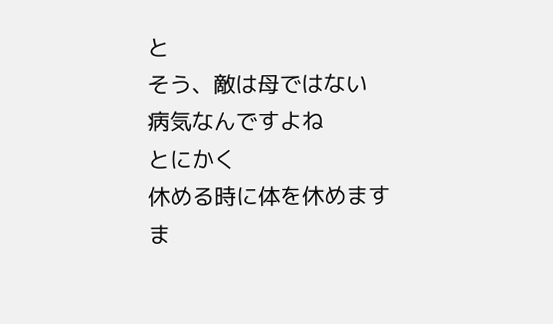と
そう、敵は母ではない
病気なんですよね
とにかく
休める時に体を休めます
ま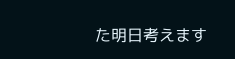た明日考えます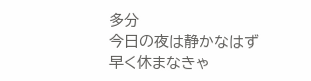多分
今日の夜は静かなはず
早く休まなきゃ